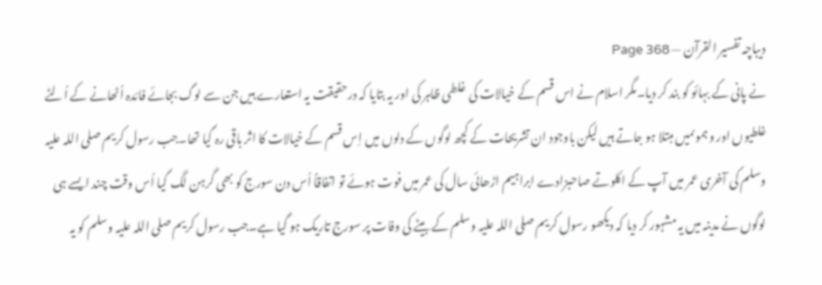دیباچہ تفسیر القرآن — Page 368
نے پانی کے بہائو کو بند کر دیا۔مگر اسلام نے اس قسم کے خیالات کی غلطی ظاہر کی اور یہ بتایا کہ درحقیقت یہ استعارے ہیں جن سے لوگ بجائے فائدہ اُٹھانے کے اُلٹے غلطیوں اور وہموںمیں مبتلا ہو جاتے ہیں لیکن باوجود ان تشریحات کے کچھ لوگوں کے دلوں میں اِس قسم کے خیالات کا اثر باقی رہ گیا تھا۔جب رسول کریم صلی اللہ علیہ وسلم کی آخری عمر میں آپ کے اکلوتے صاحبزادے ابراہیم اڑھائی سال کی عمر میں فوت ہوئے تو اتفاقاً اُس دن سورج کو بھی گرہن لگ گیا اُس وقت چند ایسے ہی لوگوں نے مدینہ میں یہ مشہور کر دیا کہ دیکھو رسول کریم صلی اللہ علیہ وسلم کے بیٹے کی وفات پر سورج تاریک ہو گیا ہے۔جب رسول کریم صلی اللہ علیہ وسلم کو یہ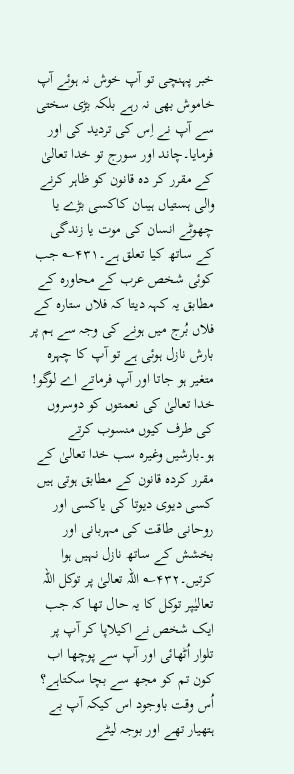خبر پہنچی تو آپ خوش نہ ہوئے آپ خاموش بھی نہ رہے بلکہ بڑی سختی سے آپ نے اِس کی تردید کی اور فرمایا۔چاند اور سورج تو خدا تعالیٰ کے مقرر کر دہ قانون کو ظاہر کرنے والی ہستیاں ہیںان کاکسی بڑے یا چھوٹے انسان کی موت یا زندگی کے ساتھ کیا تعلق ہے۔۴۳۱؎ جب کوئی شخص عرب کے محاورہ کے مطابق یہ کہہ دیتا کہ فلاں ستارہ کے فلاں بُرج میں ہونے کی وجہ سے ہم پر بارش نازل ہوئی ہے تو آپ کا چہرہ متغیر ہو جاتا اور آپ فرماتے اے لوگو! خدا تعالیٰ کی نعمتوں کو دوسروں کی طرف کیوں منسوب کرتے ہو۔بارشیں وغیرہ سب خدا تعالیٰ کے مقرر کردہ قانون کے مطابق ہوتی ہیں کسی دیوی دیوتا کی یاکسی اور روحانی طاقت کی مہربانی اور بخشش کے ساتھ نازل نہیں ہوا کرتیں۔۴۳۲؎ اللہ تعالیٰ پر توکل اللہ تعالیٰپر توکل کا یہ حال تھا کہ جب ایک شخص نے اکیلاپا کر آپ پر تلوار اُٹھائی اور آپ سے پوچھا اب کون تم کو مجھ سے بچا سکتاہے؟ اُس وقت باوجود اس کیکہ آپ بے ہتھیار تھے اور بوجہ لیٹے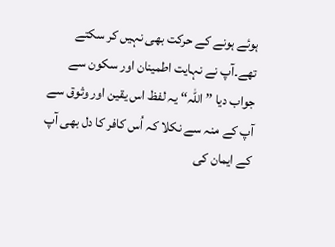ہوئے ہونے کے حرکت بھی نہیں کر سکتے تھے۔آپ نے نہایت اطمینان اور سکون سے جواب دیا ’’ اللہ‘‘ یہ لفظ اس یقین اور وثوق سے آپ کے منہ سے نکلا کہ اُس کافر کا دل بھی آپ کے ایمان کی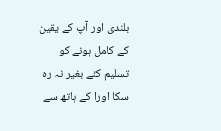بلندی اور آپ کے یقین کے کامل ہونے کو تسلیم کئے بغیر نہ رہ سکا اورا کے ہاتھ سے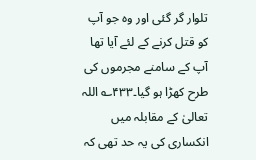تلوار گر گئی اور وہ جو آپ کو قتل کرنے کے لئے آیا تھا آپ کے سامنے مجرموں کی طرح کھڑا ہو گیا۔۴۳۳؎ اللہ تعالیٰ کے مقابلہ میں انکساری کی یہ حد تھی کہ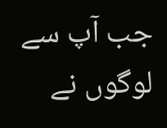جب آپ سے لوگوں نے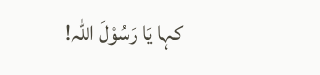کہا یَا رَسُوْلَ اللّٰہ!